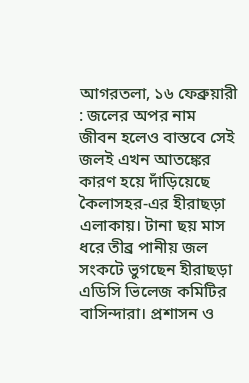আগরতলা, ১৬ ফেব্রুয়ারী : জলের অপর নাম জীবন হলেও বাস্তবে সেই জলই এখন আতঙ্কের কারণ হয়ে দাঁড়িয়েছে কৈলাসহর-এর হীরাছড়া এলাকায়। টানা ছয় মাস ধরে তীব্র পানীয় জল সংকটে ভুগছেন হীরাছড়া এডিসি ভিলেজ কমিটির বাসিন্দারা। প্রশাসন ও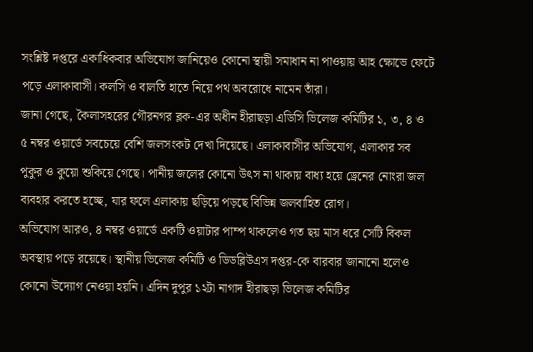সংশ্লিষ্ট দপ্তরে একাধিকবার অভিযোগ জানিয়েও কোনো স্থায়ী সমাধান না পাওয়ায় আহ ক্ষোভে ফেটে পড়ে এলাকাবাসী। কলসি ও বালতি হাতে নিয়ে পথ অবরোধে নামেন তাঁরা।
জানা গেছে, কৈলাসহরের গৌরনগর ব্লক-এর অধীন হীরাছড়া এডিসি ভিলেজ কমিটির ১, ৩, ৪ ও ৫ নম্বর ওয়ার্ডে সবচেয়ে বেশি জলসংকট দেখা দিয়েছে। এলাকাবাসীর অভিযোগ, এলাকার সব পুকুর ও কুয়ো শুকিয়ে গেছে। পানীয় জলের কোনো উৎস না থাকায় বাধ্য হয়ে ড্রেনের নোংরা জল ব্যবহার করতে হচ্ছে, যার ফলে এলাকায় ছড়িয়ে পড়ছে বিভিন্ন জলবাহিত রোগ।
অভিযোগ আরও, ৪ নম্বর ওয়ার্ডে একটি ওয়াটার পাম্প থাকলেও গত ছয় মাস ধরে সেটি বিকল অবস্থায় পড়ে রয়েছে। স্থানীয় ভিলেজ কমিটি ও ডিডব্লিউএস দপ্তর-কে বারবার জানানো হলেও কোনো উদ্যোগ নেওয়া হয়নি। এদিন দুপুর ১২টা নাগাদ হীরাছড়া ভিলেজ কমিটির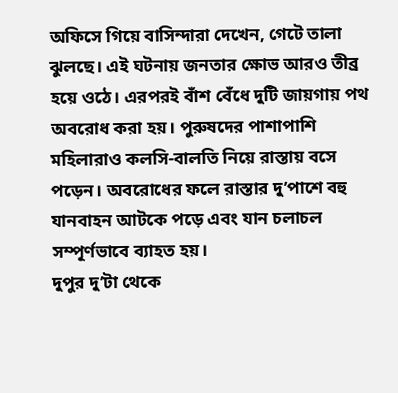অফিসে গিয়ে বাসিন্দারা দেখেন, গেটে তালা ঝুলছে। এই ঘটনায় জনতার ক্ষোভ আরও তীব্র হয়ে ওঠে। এরপরই বাঁশ বেঁধে দুটি জায়গায় পথ অবরোধ করা হয়। পুরুষদের পাশাপাশি মহিলারাও কলসি-বালতি নিয়ে রাস্তায় বসে পড়েন। অবরোধের ফলে রাস্তার দু’পাশে বহু যানবাহন আটকে পড়ে এবং যান চলাচল সম্পূর্ণভাবে ব্যাহত হয়।
দুপুর দু’টা থেকে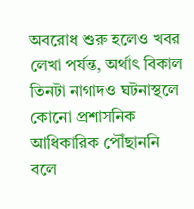অবরোধ শুরু হলেও খবর লেখা পর্যন্ত, অর্থাৎ বিকাল তিনটা নাগাদও ঘটনাস্থলে কোনো প্রশাসনিক আধিকারিক পৌঁছাননি বলে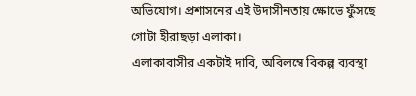অভিযোগ। প্রশাসনের এই উদাসীনতায় ক্ষোভে ফুঁসছে গোটা হীরাছড়া এলাকা।
এলাকাবাসীর একটাই দাবি, অবিলম্বে বিকল্প ব্যবস্থা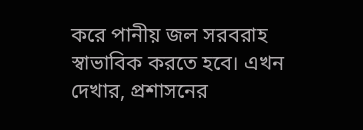করে পানীয় জল সরবরাহ স্বাভাবিক করতে হবে। এখন দেখার, প্রশাসনের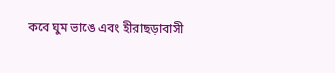কবে ঘুম ভাঙে এবং হীরাছড়াবাসী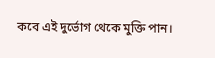কবে এই দুর্ভোগ থেকে মুক্তি পান।